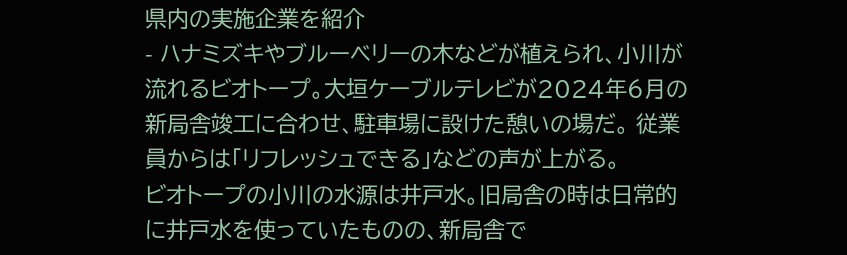県内の実施企業を紹介
- ハナミズキやブルーベリーの木などが植えられ、小川が流れるビオトープ。大垣ケーブルテレビが2024年6月の新局舎竣工に合わせ、駐車場に設けた憩いの場だ。 従業員からは「リフレッシュできる」などの声が上がる。
ビオトープの小川の水源は井戸水。旧局舎の時は日常的に井戸水を使っていたものの、新局舎で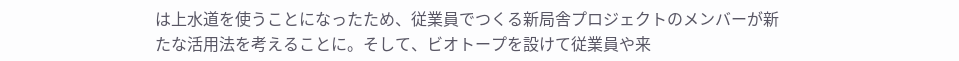は上水道を使うことになったため、従業員でつくる新局舎プロジェクトのメンバーが新たな活用法を考えることに。そして、ビオトープを設けて従業員や来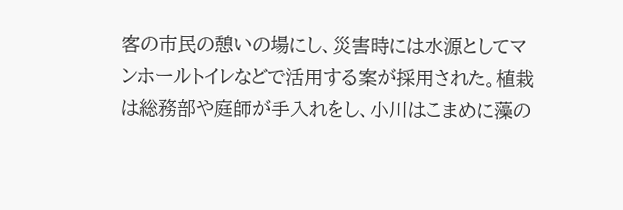客の市民の憩いの場にし、災害時には水源としてマンホールトイレなどで活用する案が採用された。植栽は総務部や庭師が手入れをし、小川はこまめに藻の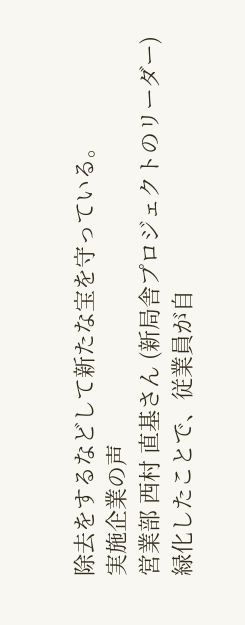除去をするなどして新たな宝を守っている。
実施企業の声
営業部 西村 直基さん (新局舎プロジェクトのリーダー)
緑化したことで、従業員が自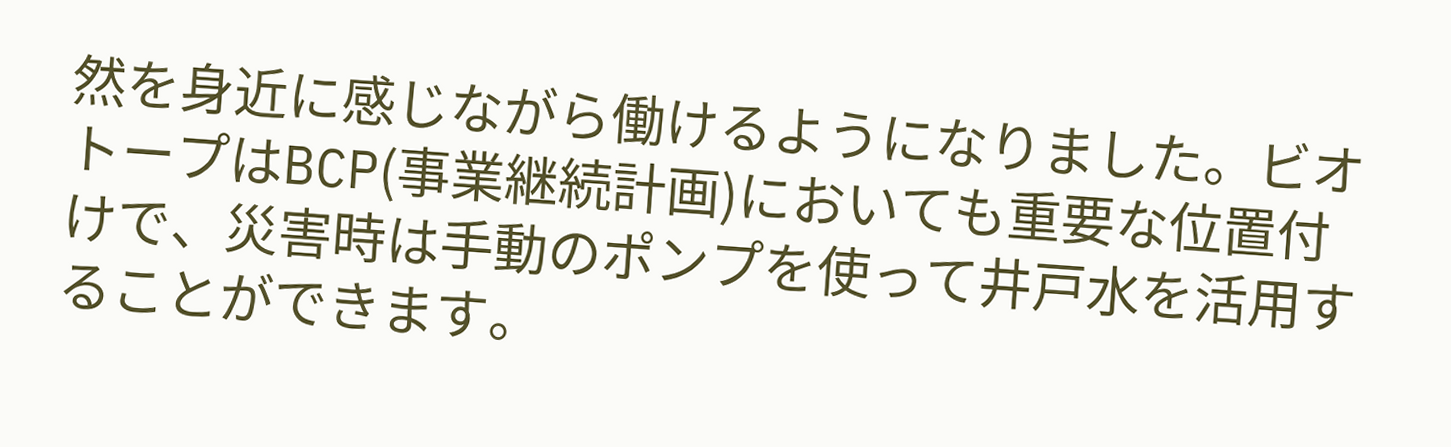然を身近に感じながら働けるようになりました。ビオトープはBCP(事業継続計画)においても重要な位置付けで、災害時は手動のポンプを使って井戸水を活用することができます。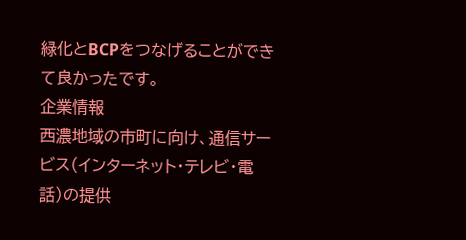緑化とBCPをつなげることができて良かったです。
企業情報
西濃地域の市町に向け、通信サービス(インターネット・テレビ・電話)の提供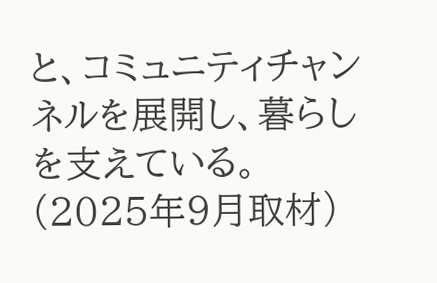と、コミュニティチャンネルを展開し、暮らしを支えている。
(2025年9月取材)